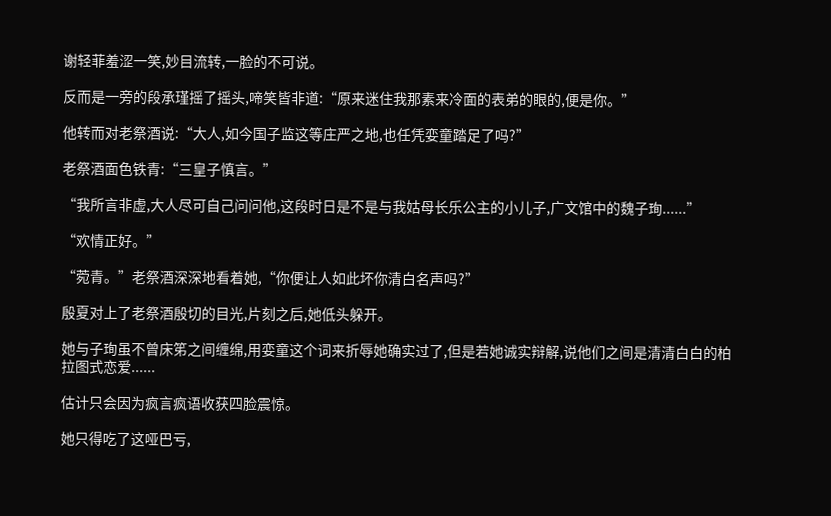谢轻菲羞涩一笑,妙目流转,一脸的不可说。

反而是一旁的段承瑾摇了摇头,啼笑皆非道:“原来迷住我那素来冷面的表弟的眼的,便是你。”

他转而对老祭酒说:“大人,如今国子监这等庄严之地,也任凭娈童踏足了吗?”

老祭酒面色铁青:“三皇子慎言。”

“我所言非虚,大人尽可自己问问他,这段时日是不是与我姑母长乐公主的小儿子,广文馆中的魏子珣......”

“欢情正好。”

“菀青。”老祭酒深深地看着她,“你便让人如此坏你清白名声吗?”

殷夏对上了老祭酒殷切的目光,片刻之后,她低头躲开。

她与子珣虽不曾床笫之间缠绵,用娈童这个词来折辱她确实过了,但是若她诚实辩解,说他们之间是清清白白的柏拉图式恋爱......

估计只会因为疯言疯语收获四脸震惊。

她只得吃了这哑巴亏,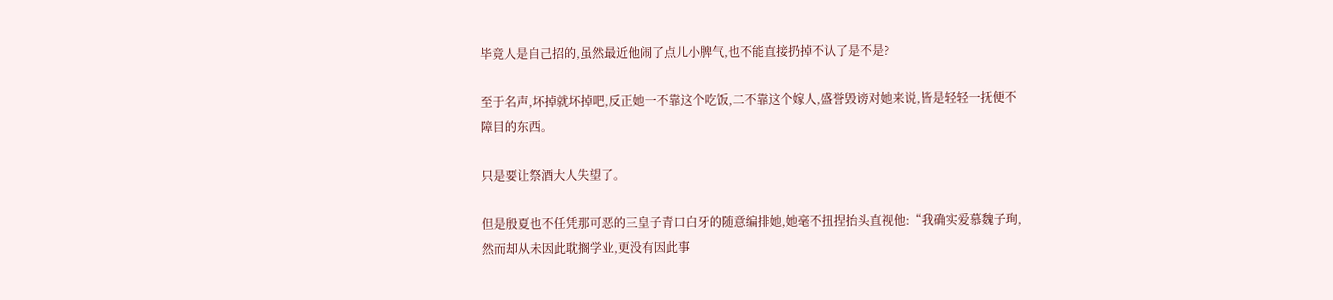毕竟人是自己招的,虽然最近他闹了点儿小脾气,也不能直接扔掉不认了是不是?

至于名声,坏掉就坏掉吧,反正她一不靠这个吃饭,二不靠这个嫁人,盛誉毁谤对她来说,皆是轻轻一抚便不障目的东西。

只是要让祭酒大人失望了。

但是殷夏也不任凭那可恶的三皇子青口白牙的随意编排她,她毫不扭捏抬头直视他:“我确实爱慕魏子珣,然而却从未因此耽搁学业,更没有因此事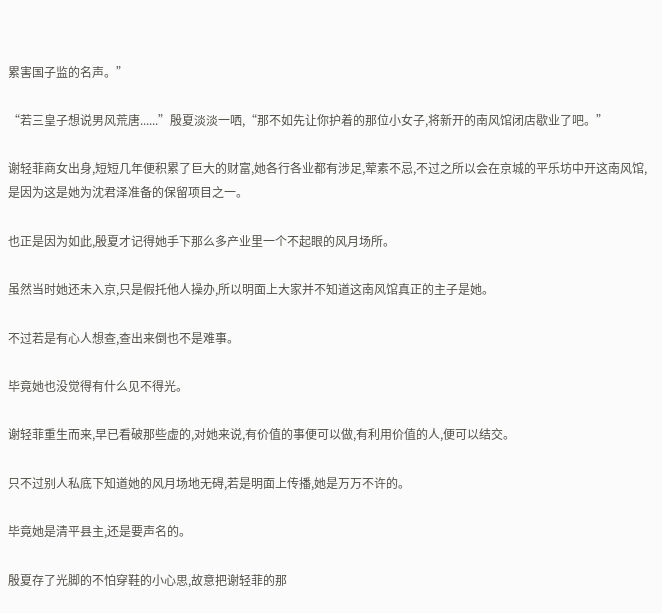累害国子监的名声。”

“若三皇子想说男风荒唐......”殷夏淡淡一哂,“那不如先让你护着的那位小女子,将新开的南风馆闭店歇业了吧。”

谢轻菲商女出身,短短几年便积累了巨大的财富,她各行各业都有涉足,荤素不忌,不过之所以会在京城的平乐坊中开这南风馆,是因为这是她为沈君泽准备的保留项目之一。

也正是因为如此,殷夏才记得她手下那么多产业里一个不起眼的风月场所。

虽然当时她还未入京,只是假托他人操办,所以明面上大家并不知道这南风馆真正的主子是她。

不过若是有心人想查,查出来倒也不是难事。

毕竟她也没觉得有什么见不得光。

谢轻菲重生而来,早已看破那些虚的,对她来说,有价值的事便可以做,有利用价值的人,便可以结交。

只不过别人私底下知道她的风月场地无碍,若是明面上传播,她是万万不许的。

毕竟她是清平县主,还是要声名的。

殷夏存了光脚的不怕穿鞋的小心思,故意把谢轻菲的那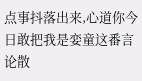点事抖落出来,心道你今日敢把我是娈童这番言论散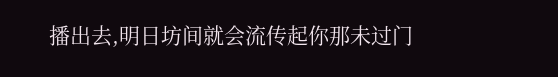播出去,明日坊间就会流传起你那未过门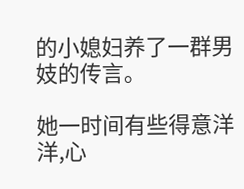的小媳妇养了一群男妓的传言。

她一时间有些得意洋洋,心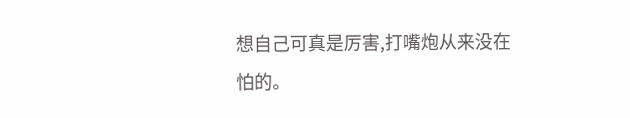想自己可真是厉害,打嘴炮从来没在怕的。